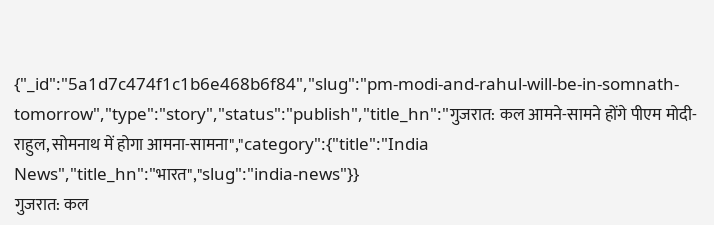{"_id":"5a1d7c474f1c1b6e468b6f84","slug":"pm-modi-and-rahul-will-be-in-somnath-tomorrow","type":"story","status":"publish","title_hn":"गुजरात: कल आमने-सामने होंगे पीएम मोदी-राहुल, सोमनाथ में होगा आमना-सामना","category":{"title":"India News","title_hn":"भारत","slug":"india-news"}}
गुजरात: कल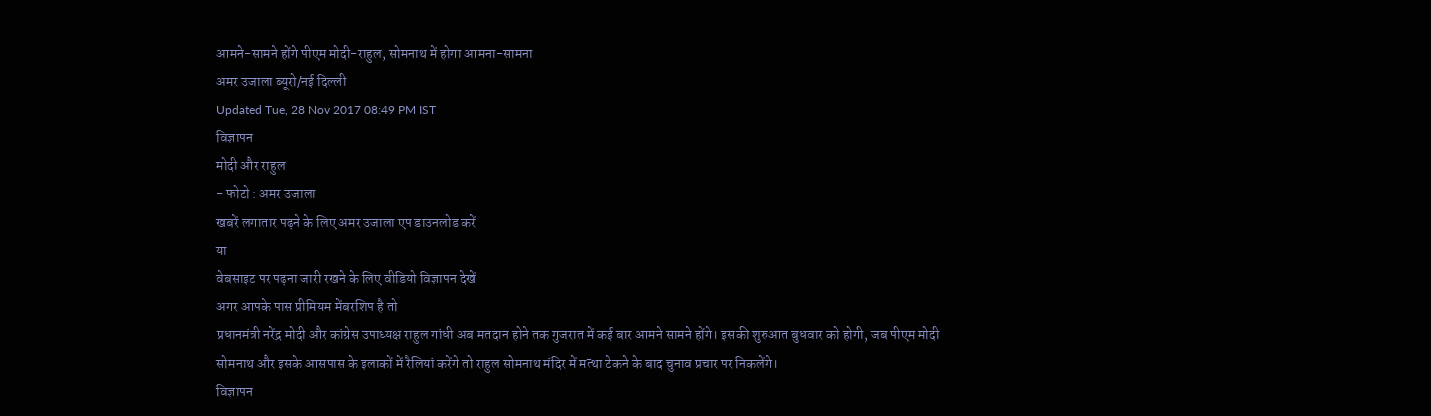आमने-सामने होंगे पीएम मोदी-राहुल, सोमनाथ में होगा आमना-सामना
अमर उजाला ब्यूरो/नई दिल्ली
Updated Tue, 28 Nov 2017 08:49 PM IST
विज्ञापन
मोदी और राहुल
- फोटो : अमर उजाला
खबरें लगातार पढ़ने के लिए अमर उजाला एप डाउनलोड करें
या
वेबसाइट पर पढ़ना जारी रखने के लिए वीडियो विज्ञापन देखें
अगर आपके पास प्रीमियम मेंबरशिप है तो
प्रधानमंत्री नरेंद्र मोदी और कांग्रेस उपाध्यक्ष राहुल गांधी अब मतदान होने तक गुजरात में कई बार आमने सामने होंगे। इसकी शुरुआत बुधवार को होगी, जब पीएम मोदी सोमनाथ और इसके आसपास के इलाकों में रैलियां करेंगे तो राहुल सोमनाथ मंदिर में मत्था टेकने के बाद चुनाव प्रचार पर निकलेंगे।
विज्ञापन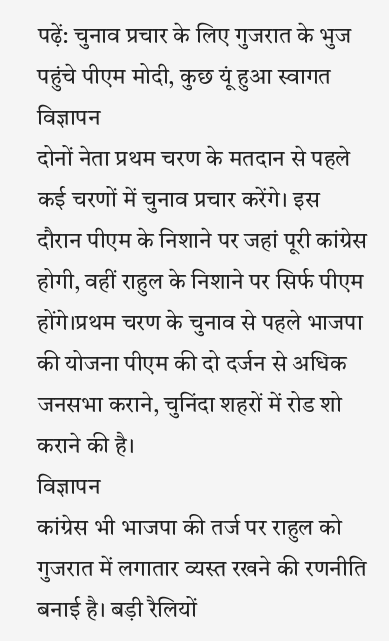पढ़ें: चुनाव प्रचार के लिए गुजरात के भुज पहुंचे पीएम मोदी, कुछ यूं हुआ स्वागत
विज्ञापन
दोनों नेता प्रथम चरण के मतदान से पहले कई चरणों में चुनाव प्रचार करेंगे। इस दौरान पीएम के निशाने पर जहां पूरी कांग्रेस होगी, वहीं राहुल के निशाने पर सिर्फ पीएम होंगे।प्रथम चरण के चुनाव से पहले भाजपा की योजना पीएम की दो दर्जन से अधिक जनसभा कराने, चुनिंदा शहरों में रोड शो कराने की है।
विज्ञापन
कांग्रेस भी भाजपा की तर्ज पर राहुल को गुजरात में लगातार व्यस्त रखने की रणनीति बनाई है। बड़ी रैलियों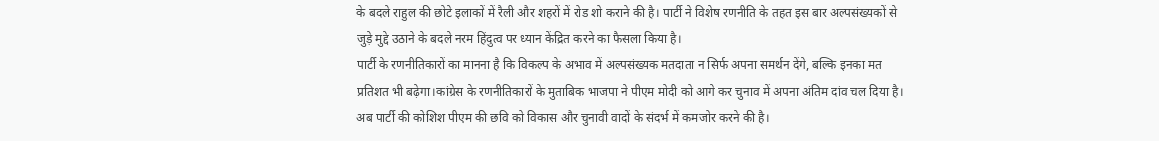के बदले राहुल की छोटे इलाकों में रैली और शहरों में रोड शो कराने की है। पार्टी ने विशेष रणनीति के तहत इस बार अल्पसंख्यकों से जुड़े मुद्दे उठाने के बदले नरम हिंदुत्व पर ध्यान केंद्रित करने का फैसला किया है।
पार्टी के रणनीतिकारों का मानना है कि विकल्प के अभाव में अल्पसंख्यक मतदाता न सिर्फ अपना समर्थन देंगे, बल्कि इनका मत प्रतिशत भी बढ़ेगा।कांग्रेस के रणनीतिकारों के मुताबिक भाजपा ने पीएम मोदी को आगे कर चुनाव में अपना अंतिम दांव चल दिया है। अब पार्टी की कोशिश पीएम की छवि को विकास और चुनावी वादों के संदर्भ में कमजोर करने की है।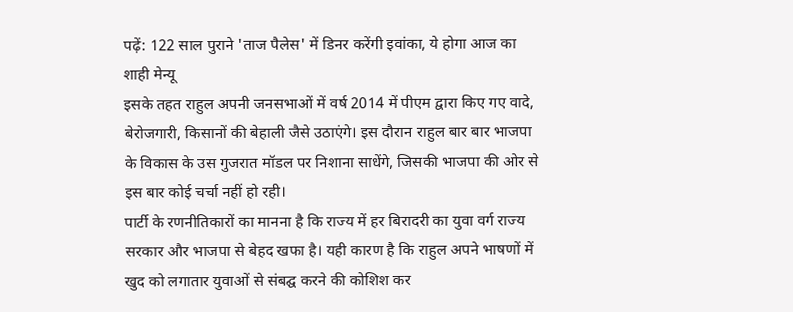पढ़ें: 122 साल पुराने 'ताज पैलेस' में डिनर करेंगी इवांका, ये होगा आज का शाही मेन्यू
इसके तहत राहुल अपनी जनसभाओं में वर्ष 2014 में पीएम द्वारा किए गए वादे, बेरोजगारी, किसानों की बेहाली जैसे उठाएंगे। इस दौरान राहुल बार बार भाजपा के विकास के उस गुजरात मॉडल पर निशाना साधेंगे, जिसकी भाजपा की ओर से इस बार कोई चर्चा नहीं हो रही।
पार्टी के रणनीतिकारों का मानना है कि राज्य में हर बिरादरी का युवा वर्ग राज्य सरकार और भाजपा से बेहद खफा है। यही कारण है कि राहुल अपने भाषणों में खुद को लगातार युवाओं से संबद्घ करने की कोशिश कर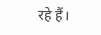रहे हैं।